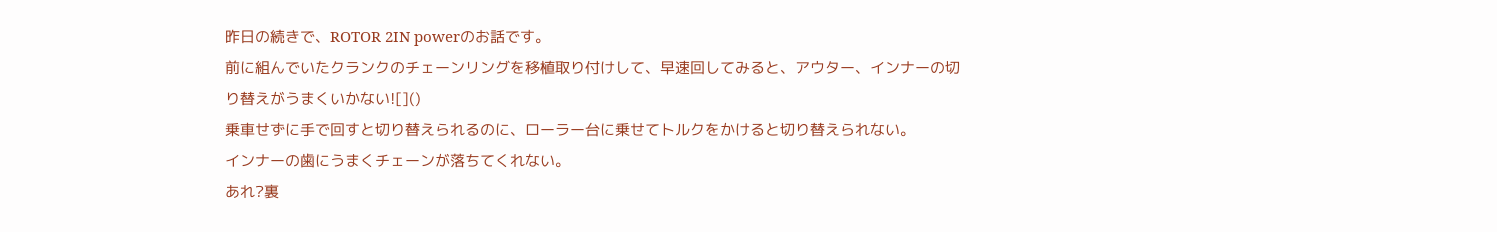昨日の続きで、ROTOR 2IN powerのお話です。
前に組んでいたクランクのチェーンリングを移植取り付けして、早速回してみると、アウター、インナーの切り替えがうまくいかない![]()
乗車せずに手で回すと切り替えられるのに、ローラー台に乗せてトルクをかけると切り替えられない。
インナーの歯にうまくチェーンが落ちてくれない。
あれ?裏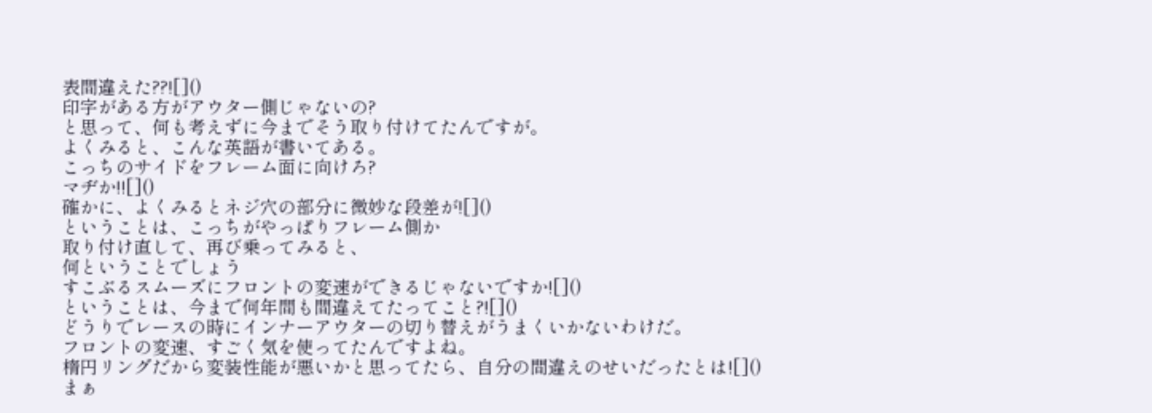表間違えた??![]()
印字がある方がアウター側じゃないの?
と思って、何も考えずに今までそう取り付けてたんですが。
よくみると、こんな英語が書いてある。
こっちのサイドをフレーム面に向けろ?
マヂか!![]()
確かに、よくみるとネジ穴の部分に微妙な段差が![]()
ということは、こっちがやっぱりフレーム側か
取り付け直して、再び乗ってみると、
何ということでしょう
すこぶるスムーズにフロントの変速ができるじゃないですか![]()
ということは、今まで何年間も間違えてたってこと?![]()
どうりでレースの時にインナーアウターの切り替えがうまくいかないわけだ。
フロントの変速、すごく気を使ってたんですよね。
楕円リングだから変装性能が悪いかと思ってたら、自分の間違えのせいだったとは![]()
まぁ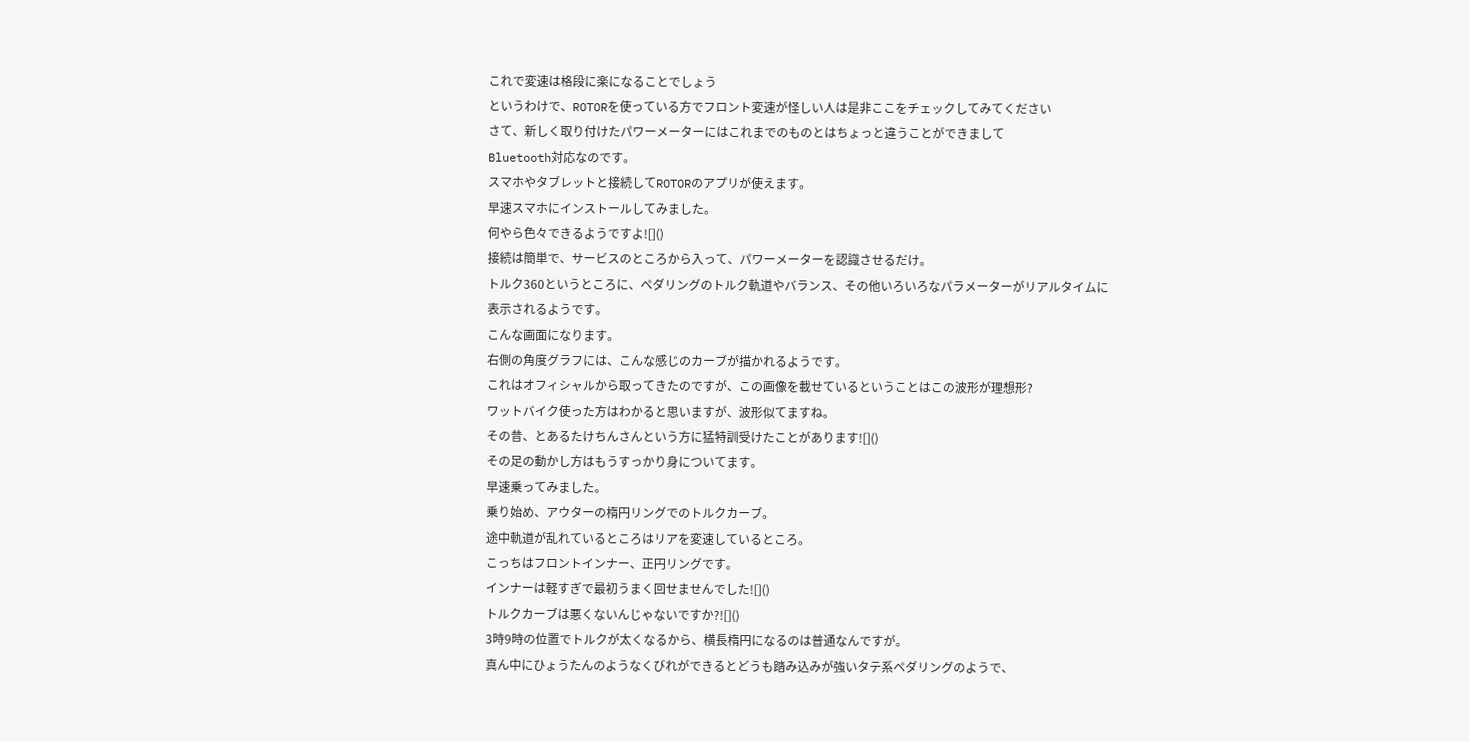これで変速は格段に楽になることでしょう
というわけで、ROTORを使っている方でフロント変速が怪しい人は是非ここをチェックしてみてください
さて、新しく取り付けたパワーメーターにはこれまでのものとはちょっと違うことができまして
Bluetooth対応なのです。
スマホやタブレットと接続してROTORのアプリが使えます。
早速スマホにインストールしてみました。
何やら色々できるようですよ![]()
接続は簡単で、サービスのところから入って、パワーメーターを認識させるだけ。
トルク360というところに、ペダリングのトルク軌道やバランス、その他いろいろなパラメーターがリアルタイムに表示されるようです。
こんな画面になります。
右側の角度グラフには、こんな感じのカーブが描かれるようです。
これはオフィシャルから取ってきたのですが、この画像を載せているということはこの波形が理想形?
ワットバイク使った方はわかると思いますが、波形似てますね。
その昔、とあるたけちんさんという方に猛特訓受けたことがあります![]()
その足の動かし方はもうすっかり身についてます。
早速乗ってみました。
乗り始め、アウターの楕円リングでのトルクカーブ。
途中軌道が乱れているところはリアを変速しているところ。
こっちはフロントインナー、正円リングです。
インナーは軽すぎで最初うまく回せませんでした![]()
トルクカーブは悪くないんじゃないですか?![]()
3時9時の位置でトルクが太くなるから、横長楕円になるのは普通なんですが。
真ん中にひょうたんのようなくびれができるとどうも踏み込みが強いタテ系ペダリングのようで、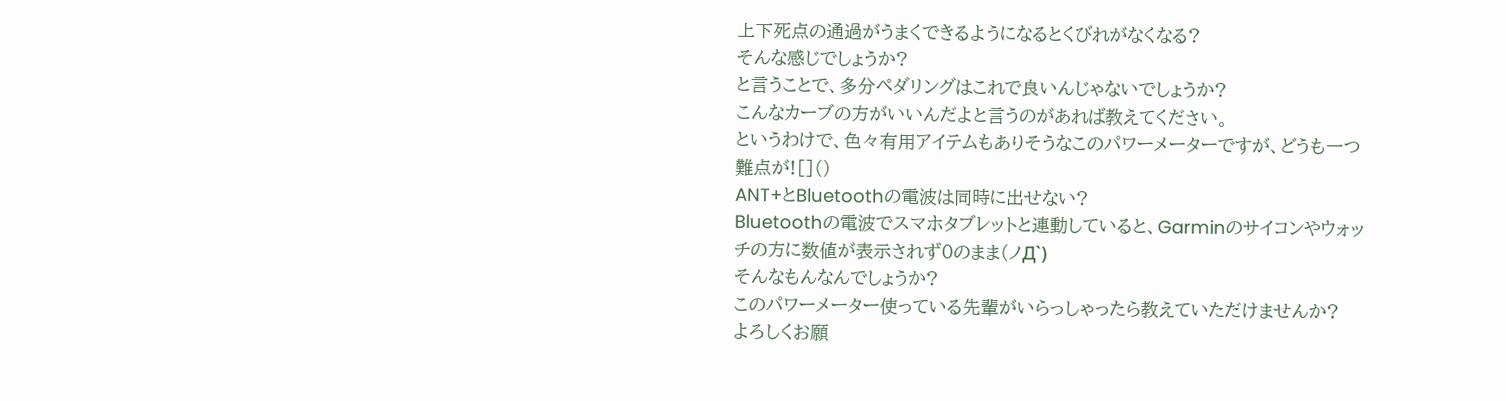上下死点の通過がうまくできるようになるとくびれがなくなる?
そんな感じでしょうか?
と言うことで、多分ペダリングはこれで良いんじゃないでしょうか?
こんなカーブの方がいいんだよと言うのがあれば教えてください。
というわけで、色々有用アイテムもありそうなこのパワーメーターですが、どうも一つ難点が![]()
ANT+とBluetoothの電波は同時に出せない?
Bluetoothの電波でスマホタブレットと連動していると、Garminのサイコンやウォッチの方に数値が表示されず0のまま(ノД`)
そんなもんなんでしょうか?
このパワーメーター使っている先輩がいらっしゃったら教えていただけませんか?
よろしくお願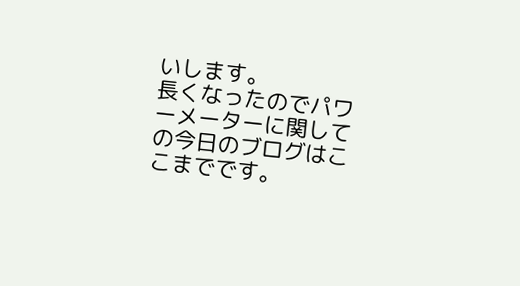いします。
長くなったのでパワーメーターに関しての今日のブログはここまでです。